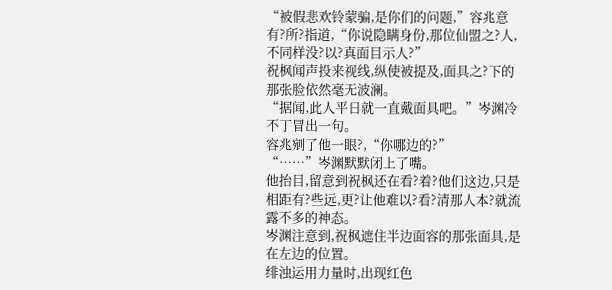“被假悲欢铃蒙骗,是你们的问题,”容兆意有?所?指道,“你说隐瞒身份,那位仙盟之?人,不同样没?以?真面目示人?”
祝枫闻声投来视线,纵使被提及,面具之?下的那张脸依然毫无波澜。
“据闻,此人平日就一直戴面具吧。”岑渊冷不丁冒出一句。
容兆剜了他一眼?,“你哪边的?”
“……”岑渊默默闭上了嘴。
他抬目,留意到祝枫还在看?着?他们这边,只是相距有?些远,更?让他难以?看?清那人本?就流露不多的神态。
岑渊注意到,祝枫遮住半边面容的那张面具,是在左边的位置。
绯浊运用力量时,出现红色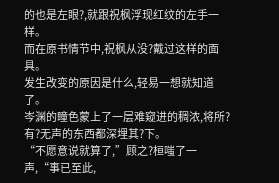的也是左眼?,就跟祝枫浮现红纹的左手一样。
而在原书情节中,祝枫从没?戴过这样的面具。
发生改变的原因是什么,轻易一想就知道了。
岑渊的瞳色蒙上了一层难窥进的稠浓,将所?有?无声的东西都深埋其?下。
“不愿意说就算了,”顾之?桓嗤了一声,“事已至此,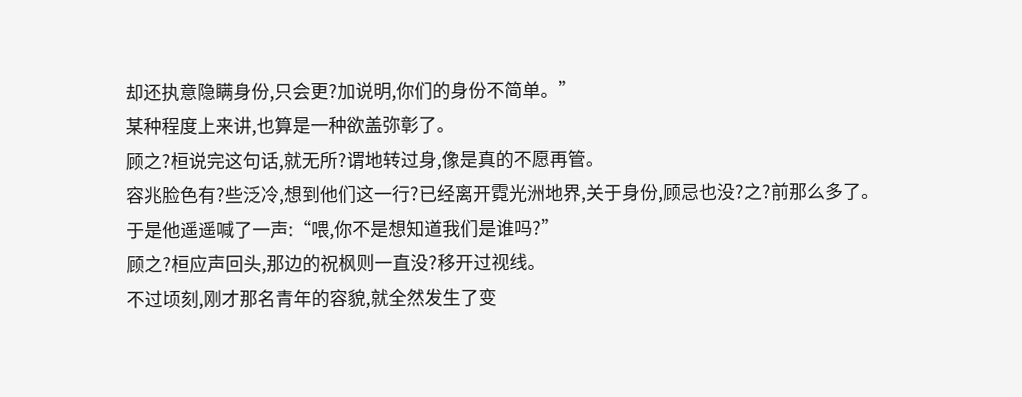却还执意隐瞒身份,只会更?加说明,你们的身份不简单。”
某种程度上来讲,也算是一种欲盖弥彰了。
顾之?桓说完这句话,就无所?谓地转过身,像是真的不愿再管。
容兆脸色有?些泛冷,想到他们这一行?已经离开霓光洲地界,关于身份,顾忌也没?之?前那么多了。
于是他遥遥喊了一声:“喂,你不是想知道我们是谁吗?”
顾之?桓应声回头,那边的祝枫则一直没?移开过视线。
不过顷刻,刚才那名青年的容貌,就全然发生了变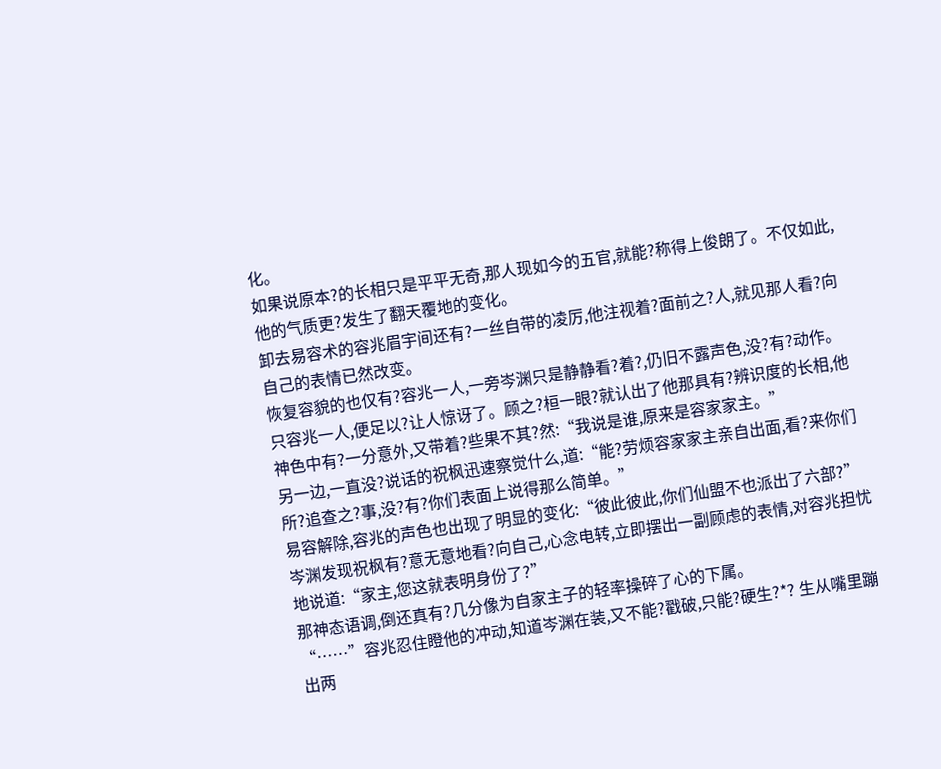化。
如果说原本?的长相只是平平无奇,那人现如今的五官,就能?称得上俊朗了。不仅如此,他的气质更?发生了翻天覆地的变化。
卸去易容术的容兆眉宇间还有?一丝自带的凌厉,他注视着?面前之?人,就见那人看?向自己的表情已然改变。
恢复容貌的也仅有?容兆一人,一旁岑渊只是静静看?着?,仍旧不露声色,没?有?动作。
只容兆一人,便足以?让人惊讶了。顾之?桓一眼?就认出了他那具有?辨识度的长相,他神色中有?一分意外,又带着?些果不其?然:“我说是谁,原来是容家家主。”
另一边,一直没?说话的祝枫迅速察觉什么,道:“能?劳烦容家家主亲自出面,看?来你们所?追查之?事,没?有?你们表面上说得那么简单。”
易容解除,容兆的声色也出现了明显的变化:“彼此彼此,你们仙盟不也派出了六部?”
岑渊发现祝枫有?意无意地看?向自己,心念电转,立即摆出一副顾虑的表情,对容兆担忧地说道:“家主,您这就表明身份了?”
那神态语调,倒还真有?几分像为自家主子的轻率操碎了心的下属。
“……”容兆忍住瞪他的冲动,知道岑渊在装,又不能?戳破,只能?硬生?*? 生从嘴里蹦出两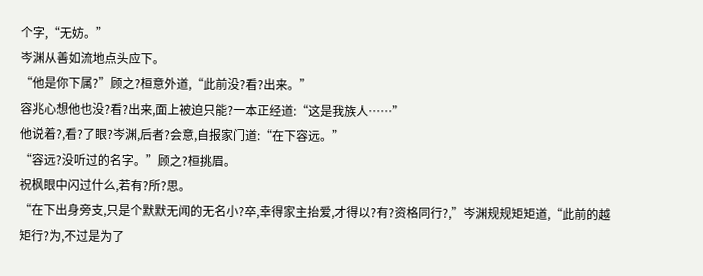个字,“无妨。”
岑渊从善如流地点头应下。
“他是你下属?”顾之?桓意外道,“此前没?看?出来。”
容兆心想他也没?看?出来,面上被迫只能?一本正经道:“这是我族人……”
他说着?,看?了眼?岑渊,后者?会意,自报家门道:“在下容远。”
“容远?没听过的名字。”顾之?桓挑眉。
祝枫眼中闪过什么,若有?所?思。
“在下出身旁支,只是个默默无闻的无名小?卒,幸得家主抬爱,才得以?有?资格同行?,”岑渊规规矩矩道,“此前的越矩行?为,不过是为了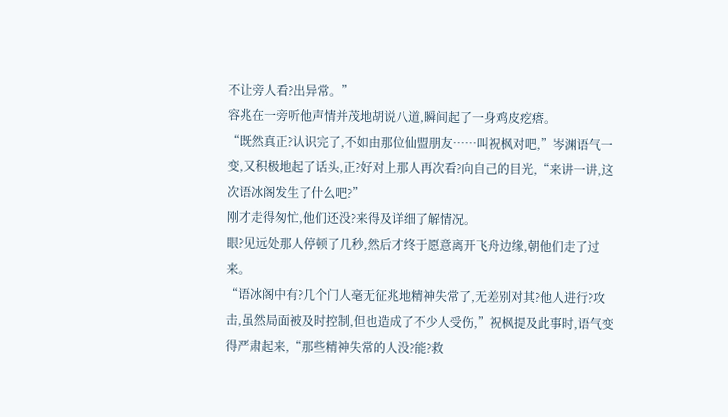不让旁人看?出异常。”
容兆在一旁听他声情并茂地胡说八道,瞬间起了一身鸡皮疙瘩。
“既然真正?认识完了,不如由那位仙盟朋友……叫祝枫对吧,”岑渊语气一变,又积极地起了话头,正?好对上那人再次看?向自己的目光,“来讲一讲,这次语冰阁发生了什么吧?”
刚才走得匆忙,他们还没?来得及详细了解情况。
眼?见远处那人停顿了几秒,然后才终于愿意离开飞舟边缘,朝他们走了过来。
“语冰阁中有?几个门人毫无征兆地精神失常了,无差别对其?他人进行?攻击,虽然局面被及时控制,但也造成了不少人受伤,”祝枫提及此事时,语气变得严肃起来,“那些精神失常的人没?能?救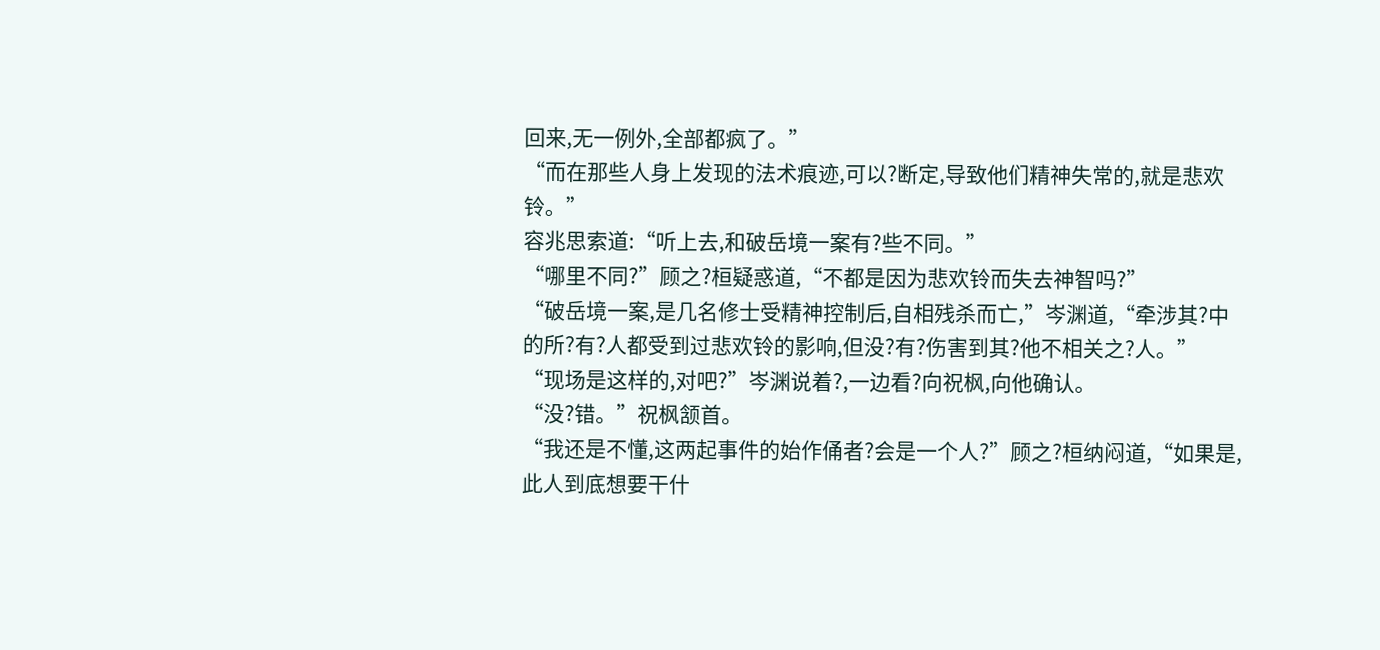回来,无一例外,全部都疯了。”
“而在那些人身上发现的法术痕迹,可以?断定,导致他们精神失常的,就是悲欢铃。”
容兆思索道:“听上去,和破岳境一案有?些不同。”
“哪里不同?”顾之?桓疑惑道,“不都是因为悲欢铃而失去神智吗?”
“破岳境一案,是几名修士受精神控制后,自相残杀而亡,”岑渊道,“牵涉其?中的所?有?人都受到过悲欢铃的影响,但没?有?伤害到其?他不相关之?人。”
“现场是这样的,对吧?”岑渊说着?,一边看?向祝枫,向他确认。
“没?错。”祝枫颔首。
“我还是不懂,这两起事件的始作俑者?会是一个人?”顾之?桓纳闷道,“如果是,此人到底想要干什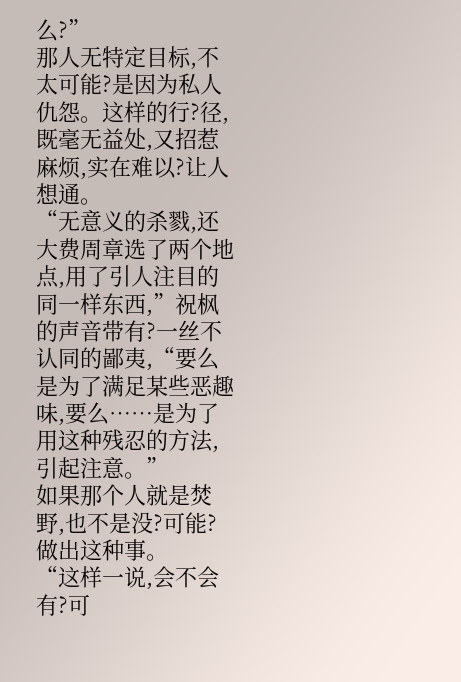么?”
那人无特定目标,不太可能?是因为私人仇怨。这样的行?径,既毫无益处,又招惹麻烦,实在难以?让人想通。
“无意义的杀戮,还大费周章选了两个地点,用了引人注目的同一样东西,”祝枫的声音带有?一丝不认同的鄙夷,“要么是为了满足某些恶趣味,要么……是为了用这种残忍的方法,引起注意。”
如果那个人就是焚野,也不是没?可能?做出这种事。
“这样一说,会不会有?可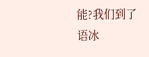能?我们到了语冰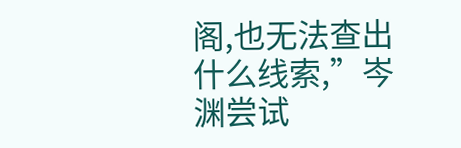阁,也无法查出什么线索,”岑渊尝试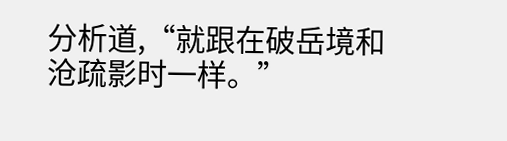分析道,“就跟在破岳境和沧疏影时一样。”